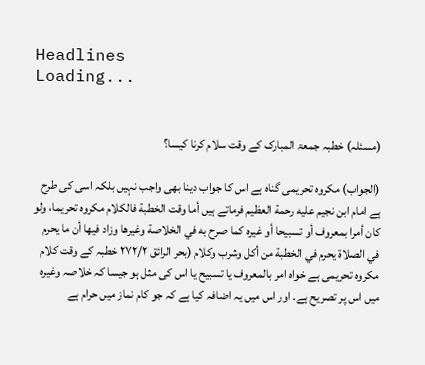Headlines
Loading...


(مسئلہ) خطبہ جمعۃ المبارک کے وقت سلام کرنا کیسا؟

(الجواب) مکروہ تحریمی گناہ ہے اس کا جواب دینا بھی واجب نہیں بلکہ اسی کی طرح ہے امام ابن نجیم عليه رحمة العظيم فرماتے ہیں أما وقت الخطبة فالكلام مكروه تحريما، ولو كان أمرا بمعروف أو تسبيحا أو غيره كما صرح به في الخلاصة وغيرها وزاد فيها أن ما يحرم في الصلاة يحرم في الخطبة من أكل وشرب وكلام (بحر الرائق ٢٧٢/٢ خطبہ کے وقت کلام مکروہ تحریمی ہے خواہ امر بالمعروف یا تسبیح یا اس کی مثل ہو جیسا کہ خلاصہ وغیرہ میں اس پر تصریح ہے. اور اس میں یہ اضافہ کیا ہے کہ جو کام نماز میں حرام ہے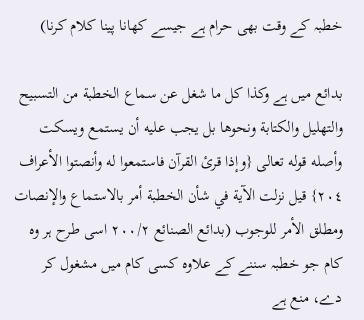خطبہ کے وقت بھی حرام ہے جیسے کھانا پینا کلام کرنا)

بدائع میں ہے وكذا كل ما شغل عن سماع الخطبة من التسبيح والتهليل والكتابة ونحوها بل يجب عليه أن يستمع ويسكت وأصله قوله تعالى {وإذا قرئ القرآن فاستمعوا له وأنصتوا الأعراف ٢٠٤} قيل نزلت الآية في شأن الخطبة أمر بالاستماع والإنصات ومطلق الأمر للوجوب (بدائع الصنائع ٢٠٠/٢ اسی طرح ہر وہ کام جو خطبہ سننے کے علاوہ کسی کام میں مشغول کر دے، منع ہے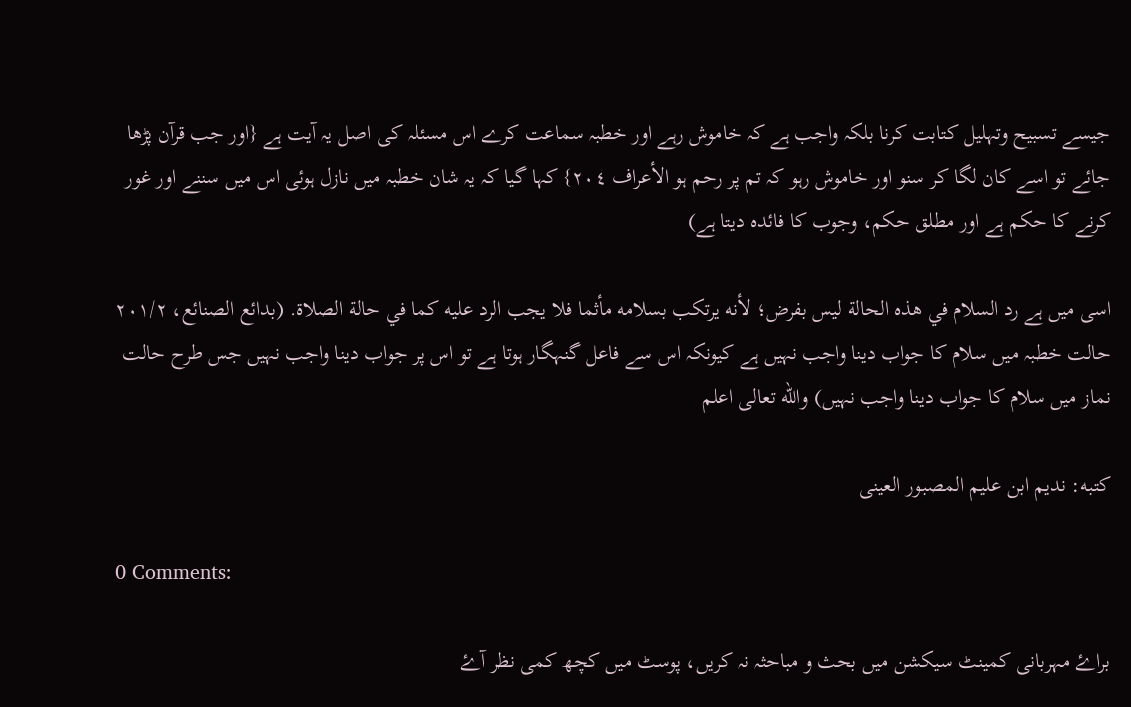جیسے تسبیح وتہلیل کتابت کرنا بلکہ واجب ہے کہ خاموش رہے اور خطبہ سماعت کرے اس مسئلہ کی اصل یہ آیت ہے {اور جب قرآن پڑھا جائے تو اسے کان لگا کر سنو اور خاموش رہو کہ تم پر رحم ہو الأعراف ٢٠٤} کہا گیا کہ یہ شان خطبہ میں نازل ہوئی اس میں سننے اور غور کرنے کا حکم ہے اور مطلق حکم، وجوب کا فائدہ دیتا ہے)

اسی میں ہے رد السلام في هذه الحالة ليس بفرض؛ لأنه يرتكب بسلامه مأثما فلا يجب الرد عليه كما في حالة الصلاة. (بدائع الصنائع، ٢٠١/٢ حالت خطبہ میں سلام کا جواب دینا واجب نہیں ہے کیونکہ اس سے فاعل گنہگار ہوتا ہے تو اس پر جواب دینا واجب نہیں جس طرح حالت نماز میں سلام کا جواب دینا واجب نہیں) والله تعالی اعلم

کتبه: ندیم ابن علیم المصبور العینی

0 Comments:

براۓ مہربانی کمینٹ سیکشن میں بحث و مباحثہ نہ کریں، پوسٹ میں کچھ کمی نظر آۓ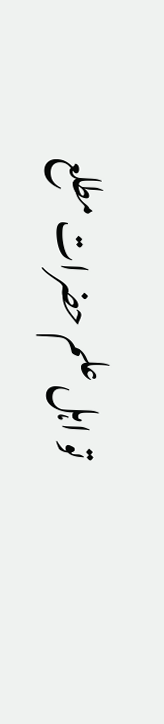تو اہل علم حضرات مطلع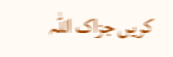کریں جزاک اللہ